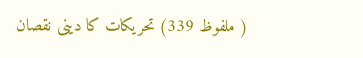( ملفوظ 339) تحریکات کا دینی نقصان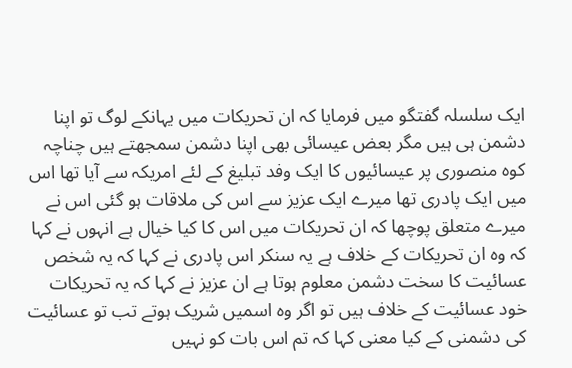ایک سلسلہ گفتگو میں فرمایا کہ ان تحریکات میں یہانکے لوگ تو اپنا دشمن ہی ہیں مگر بعض عیسائی بھی اپنا دشمن سمجھتے ہیں چناچہ کوہ منصوری پر عیسائیوں کا ایک وفد تبلیغ کے لئے امریکہ سے آیا تھا اس میں ایک پادری تھا میرے ایک عزیز سے اس کی ملاقات ہو گئی اس نے میرے متعلق پوچھا کہ ان تحریکات میں اس کا کیا خیال ہے انہوں نے کہا کہ وہ ان تحریکات کے خلاف ہے یہ سنکر اس پادری نے کہا کہ یہ شخص عسائیت کا سخت دشمن معلوم ہوتا ہے ان عزیز نے کہا کہ یہ تحریکات خود عسائیت کے خلاف ہیں تو اگر وہ اسمیں شریک ہوتے تب تو عسائیت کی دشمنی کے کیا معنی کہا کہ تم اس بات کو نہیں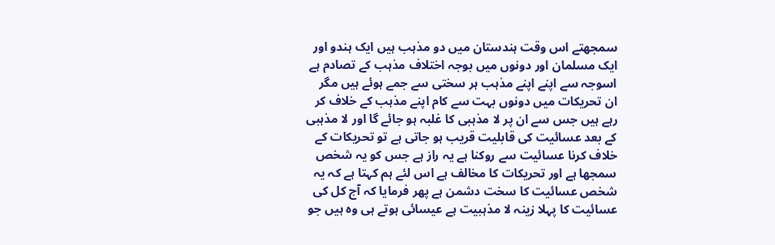سمجھتے اس وقت ہندستان میں دو مذہب ہیں ایک ہندو اور ایک مسلمان اور دونوں میں بوجہ اختلاف مذہب کے تصادم ہے اسوجہ سے اپنے اپنے مذہب ہر سختی سے جمے ہوئے ہیں مگر ان تحریکات میں دونوں بہت سے کام اپنے مذہب کے خلاف کر رہے ہیں جس سے ان پر لا مذہبی کا غلبہ ہو جائے گا اور لا مذہبی کے بعد عسائیت کی قابلیت قریب ہو جاتی ہے تو تحریکات کے خلاف کرنا عسائیت سے روکنا ہے یہ راز ہے جس کو یہ شخص سمجھا ہے اور تحریکات کا مخالف ہے اس لئے ہم کہتا ہے کہ یہ شخص عسائیت کا سخت دشمن ہے پھر فرمایا کہ آج کل کی عسائیت کا پہلا زینہ لا مذہبیت ہے عیسائی ہوتے ہی وہ ہیں جو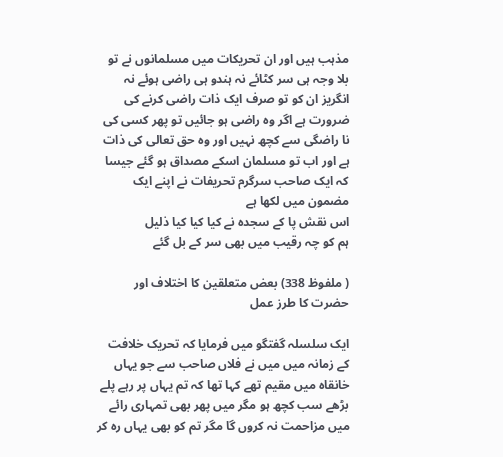مذہب ہیں اور ان تحریکات میں مسلمانوں نے تو بلا وجہ ہی سر کٹائے نہ ہندو ہی راضی ہوئے نہ انگریز ان کو تو صرف ایک ذات راضی کرنے کی ضرورت ہے اگر وہ راضی ہو جائیں تو پھر کسی کی نا راضگی سے کچھ نہیں اور وہ حق تعالی کی ذات ہے اور اب تو مسلمان اسکے مصداق ہو گئے جیسا کہ ایک صاحب سرگرم تحریفات نے اپنے ایک مضمون میں لکھا ہے
اس نقش پا کے سجدہ نے کیا کیا کیا ذلیل
ہم کو چہ رقیب میں بھی سر کے بل گئے

( ملفوظ 338) بعض متعلقین کا اختلاف اور حضرت کا طرز عمل

ایک سلسلہ گفتگو میں فرمایا کہ تحریک خلافت کے زمانہ میں میں نے فلاں صاحب سے جو یہاں خانقاہ میں مقیم تھے کہا تھا کہ تم یہاں پر رہے پلے بڑھے سب کچھ ہو مگر میں پھر بھی تمہاری رائے میں مزاحمت نہ کروں گا مگر تم کو بھی یہاں رہ کر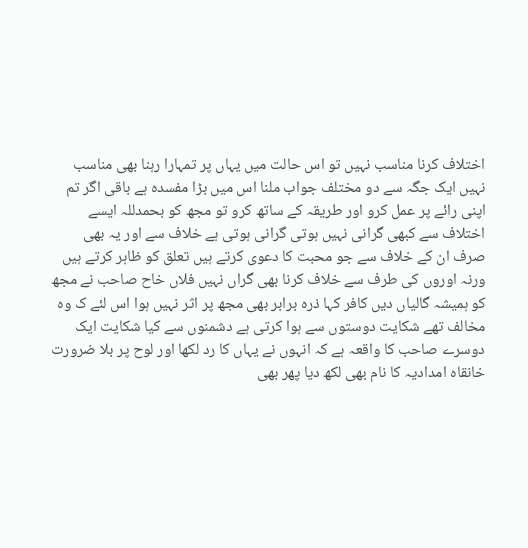اختلاف کرنا مناسب نہیں تو اس حالت میں یہاں پر تمہارا رہنا بھی مناسب نہیں ایک جگہ سے دو مختلف جواب ملنا اس میں بڑا مفسدہ ہے باقی اگر تم اپنی رائے پر عمل کرو اور طریقہ کے ساتھ کرو تو مجھ کو بحمدللہ ایسے اختلاف سے کبھی گرانی نہیں ہوتی گرانی ہوتی ہے خلاف سے اور یہ بھی صرف ان کے خلاف سے جو محبت کا دعوی کرتے ہیں تعلق کو ظاہر کرتے ہیں ورنہ اوروں کی طرف سے خلاف کرنا بھی گراں نہیں فلاں خاح صاحب نے مجھ کو ہمیشہ گالیاں دیں کافر کہا ذرہ برابر بھی مجھ پر اثر نہیں ہوا اس لئے ک وہ مخالف تھے شکایت دوستوں سے ہوا کرتی ہے دشمنوں سے کیا شکایت ایک دوسرے صاحب کا واقعہ ہے کہ انہوں نے یہاں کا رد لکھا اور لوح پر بلا ضرورت خانقاہ امدادیہ کا نام بھی لکھ دیا پھر بھی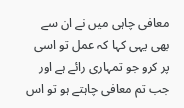معافی چاہی میں نے ان سے بھی یہی کہا کہ عمل تو اسی پر کرو جو تمہاری رائے ہے اور جب تم معافی چاہتے ہو تو اس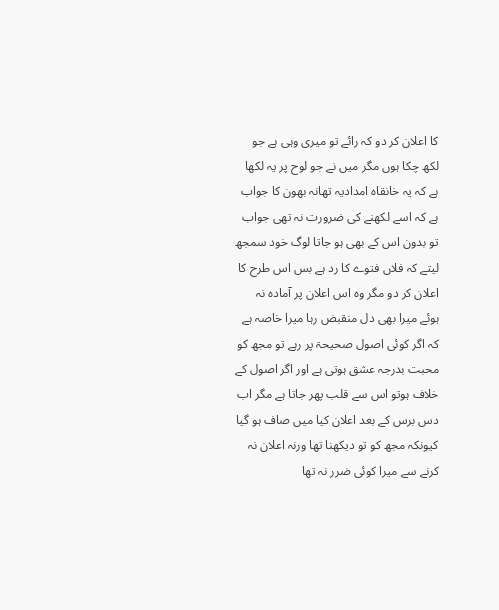کا اعلان کر دو کہ رائے تو میری وہی ہے جو لکھ چکا ہوں مگر میں نے جو لوح پر یہ لکھا ہے کہ یہ خانقاہ امدادیہ تھانہ بھون کا جواب ہے کہ اسے لکھنے کی ضرورت نہ تھی جواب تو بدون اس کے بھی ہو جاتا لوگ خود سمجھ لیتے کہ فلاں فتوے کا رد ہے بس اس طرح کا اعلان کر دو مگر وہ اس اعلان پر آمادہ نہ ہوئے میرا بھی دل منقبض رہا میرا خاصہ ہے کہ اگر کوئی اصول صحیحۃ پر رہے تو مجھ کو محبت بدرجہ عشق ہوتی ہے اور اگر اصول کے خلاف ہوتو اس سے قلب پھر جاتا ہے مگر اب دس برس کے بعد اعلان کیا میں صاف ہو گیا کیونکہ مجھ کو تو دیکھنا تھا ورنہ اعلان نہ کرنے سے میرا کوئی ضرر نہ تھا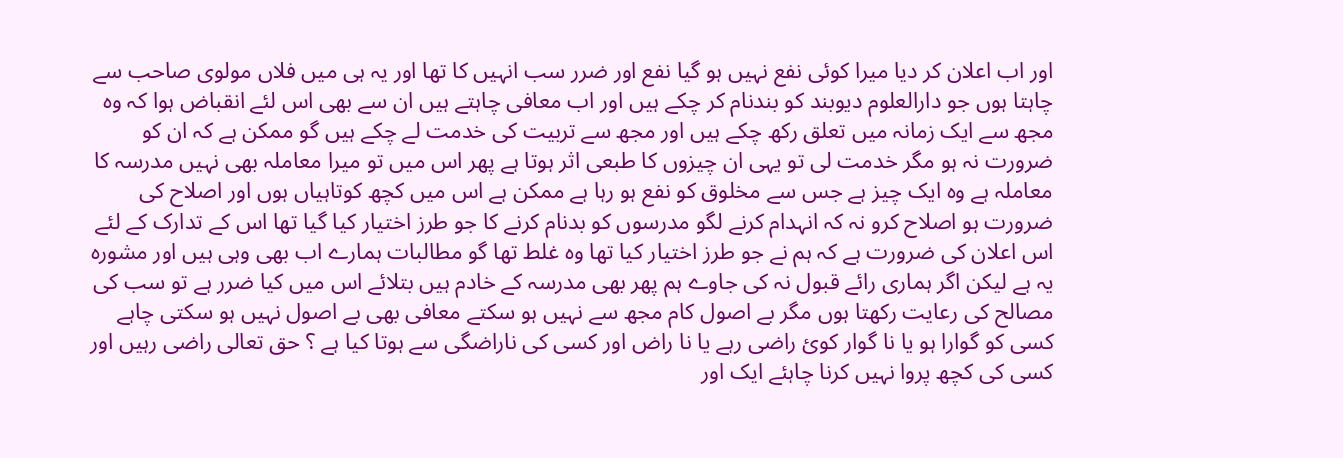اور اب اعلان کر دیا میرا کوئی نفع نہیں ہو گیا نفع اور ضرر سب انہیں کا تھا اور یہ ہی میں فلاں مولوی صاحب سے چاہتا ہوں جو دارالعلوم دیوبند کو بندنام کر چکے ہیں اور اب معافی چاہتے ہیں ان سے بھی اس لئے انقباض ہوا کہ وہ مجھ سے ایک زمانہ میں تعلق رکھ چکے ہیں اور مجھ سے تربیت کی خدمت لے چکے ہیں گو ممکن ہے کہ ان کو ضرورت نہ ہو مگر خدمت لی تو یہی ان چیزوں کا طبعی اثر ہوتا ہے پھر اس میں تو میرا معاملہ بھی نہیں مدرسہ کا معاملہ ہے وہ ایک چیز ہے جس سے مخلوق کو نفع ہو رہا ہے ممکن ہے اس میں کچھ کوتاہیاں ہوں اور اصلاح کی ضرورت ہو اصلاح کرو نہ کہ انہدام کرنے لگو مدرسوں کو بدنام کرنے کا جو طرز اختیار کیا گیا تھا اس کے تدارک کے لئے اس اعلان کی ضرورت ہے کہ ہم نے جو طرز اختیار کیا تھا وہ غلط تھا گو مطالبات ہمارے اب بھی وہی ہیں اور مشورہ یہ ہے لیکن اگر ہماری رائے قبول نہ کی جاوے ہم پھر بھی مدرسہ کے خادم ہیں بتلائے اس میں کیا ضرر ہے تو سب کی مصالح کی رعایت رکھتا ہوں مگر بے اصول کام مجھ سے نہیں ہو سکتے معافی بھی بے اصول نہیں ہو سکتی چاہے کسی کو گوارا ہو یا نا گوار کوئ راضی رہے یا نا راض اور کسی کی ناراضگی سے ہوتا کیا ہے ؟ حق تعالی راضی رہیں اور کسی کی کچھ پروا نہیں کرنا چاہئے ایک اور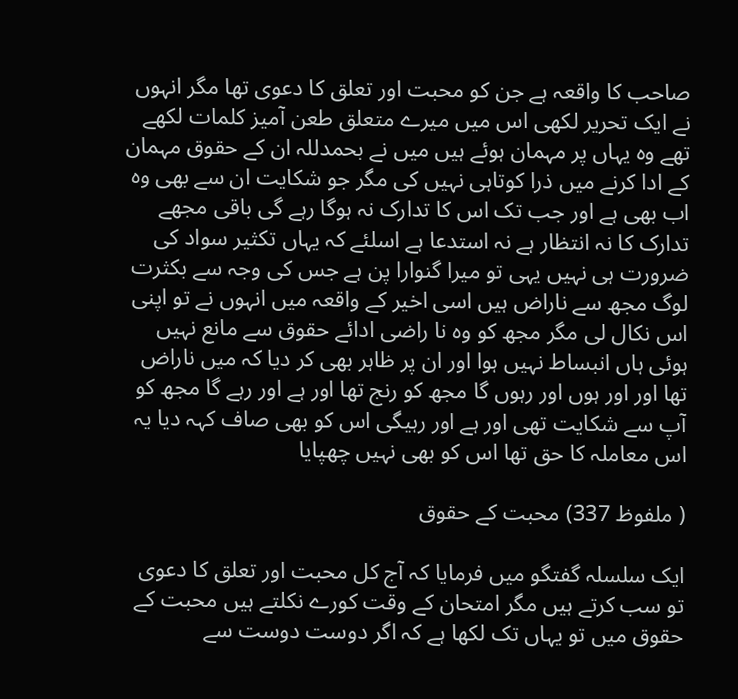صاحب کا واقعہ ہے جن کو محبت اور تعلق کا دعوی تھا مگر انہوں نے ایک تحریر لکھی اس میں میرے متعلق طعن آمیز کلمات لکھے تھے وہ یہاں پر مہمان ہوئے ہیں میں نے بحمدللہ ان کے حقوق مہمان کے ادا کرنے میں ذرا کوتاہی نہیں کی مگر جو شکایت ان سے بھی وہ اب بھی ہے اور جب تک اس کا تدارک نہ ہوگا رہے گی باقی مجھے تدارک کا نہ انتظار ہے نہ استدعا ہے اسلئے کہ یہاں تکثیر سواد کی ضرورت ہی نہیں یہی تو میرا گنوارا پن ہے جس کی وجہ سے بکثرت لوگ مجھ سے ناراض ہیں اسی اخیر کے واقعہ میں انہوں نے تو اپنی اس نکال لی مگر مجھ کو وہ نا راضی ادائے حقوق سے مانع نہیں ہوئی ہاں انبساط نہیں ہوا اور ان پر ظاہر بھی کر دیا کہ میں ناراض تھا اور اور ہوں اور رہوں گا مجھ کو رنج تھا اور ہے اور رہے گا مجھ کو آپ سے شکایت تھی اور ہے اور رہیگی اس کو بھی صاف کہہ دیا یہ اس معاملہ کا حق تھا اس کو بھی نہیں چھپایا

( ملفوظ 337) محبت کے حقوق

ایک سلسلہ گفتگو میں فرمایا کہ آج کل محبت اور تعلق کا دعوی تو سب کرتے ہیں مگر امتحان کے وقت کورے نکلتے ہیں محبت کے حقوق میں تو یہاں تک لکھا ہے کہ اگر دوست دوست سے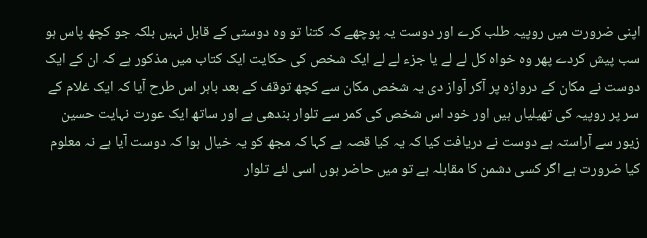اپنی ضرورت میں روپیہ طلب کرے اور دوست یہ پوچھے کہ کتنا تو وہ دوستی کے قابل نہیں بلکہ جو کچھ پاس ہو سب پیش کردے پھر وہ خواہ کل لے لے یا جزء لے لے ایک شخص کی حکایت ایک کتاب میں مذکور ہے کہ ان کے ایک دوست نے مکان کے دروازہ پر آکر آواز دی یہ شخص مکان سے کچھ توقف کے بعد باہر اس طرح آیا کہ ایک غلام کے سر پر روپیہ کی تھیلیاں ہیں اور خود اس شخص کی کمر سے تلوار بندھی ہے اور ساتھ ایک عورت نہایت حسین زیور سے آراستہ ہے دوست نے دریافت کیا کہ یہ کیا قصہ ہے کہا کہ مجھ کو یہ خیال ہوا کہ دوست آیا ہے نہ معلوم کیا ضرورت ہے اگر کسی دشمن کا مقابلہ ہے تو میں حاضر ہوں اسی لئے تلوار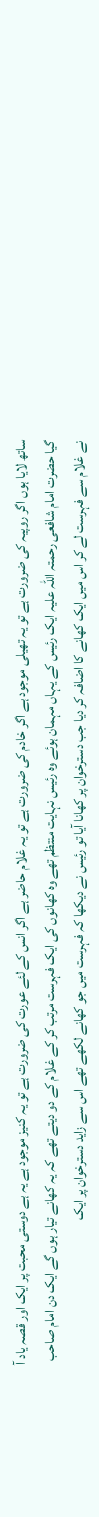ساتھ لایا ہوں اگر روپیہ کی ضرورت ہے تو یہ تھیلی موجود ہے اگر خادم کی ضرورت ہے تو یہ غلام حاضر ہے اگر انس کے لئے عورت کی ضرورت ہے تو یہ کنیز موجود ہے یہ ہے دوستی محبت پر ایک اور قصہ یاد آ گیا حضرت امام شافعی رحمتہ اللہ علیہ ایک رئیس کے یہاں مہمان ہوئے وہ رئیس نہایت منتظم تھے وہ کھانوں کی ایک فہرست مرتب کر کے غلام کے دو دیتے تھے کہ یہ کھانے تیار ہوں گے ایک دن امام صاحب نے غلام سے فہرست لے کر اس میں ایک کھانے کا اضافہ کر دیا جب دسترخوان پر کھانا آیا تو رئیس نے دیکھا کہ فہرست میں جو کھانے لکھے تھے اس سے زاید دسترخوان پر ایک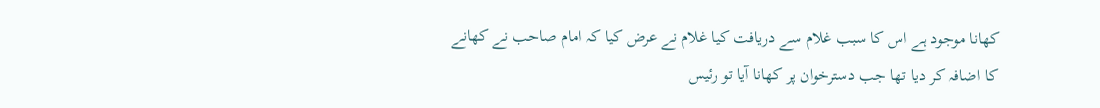کھانا موجود ہے اس کا سبب غلام سے دریافت کیا غلام نے عرض کیا کہ امام صاحب نے کھانے کا اضافہ کر دیا تھا جب دسترخوان پر کھانا آیا تو رئیس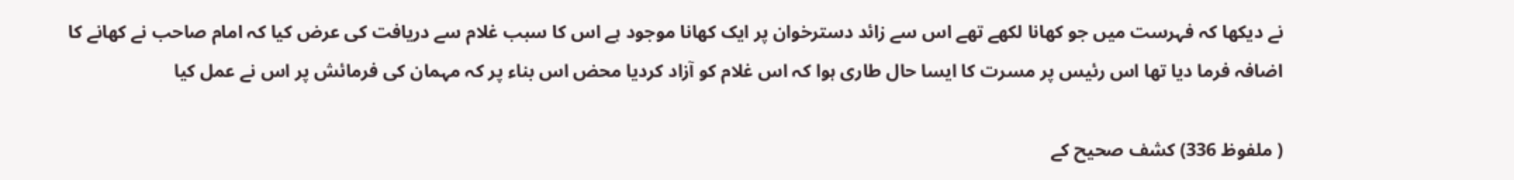نے دیکھا کہ فہرست میں جو کھانا لکھے تھے اس سے زائد دسترخوان پر ایک کھانا موجود ہے اس کا سبب غلام سے دریافت کی عرض کیا کہ امام صاحب نے کھانے کا اضافہ فرما دیا تھا اس رئیس پر مسرت کا ایسا حال طاری ہوا کہ اس غلام کو آزاد کردیا محض اس بناء پر کہ مہمان کی فرمائش پر اس نے عمل کیا

( ملفوظ 336) کشف صحیح کے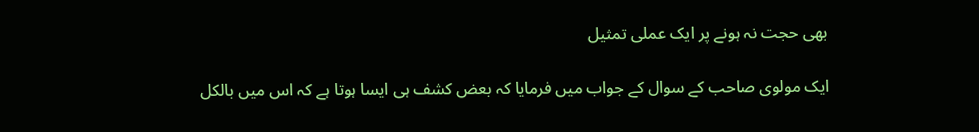بھی حجت نہ ہونے پر ایک عملی تمثیل

ایک مولوی صاحب کے سوال کے جواب میں فرمایا کہ بعض کشف ہی ایسا ہوتا ہے کہ اس میں بالکل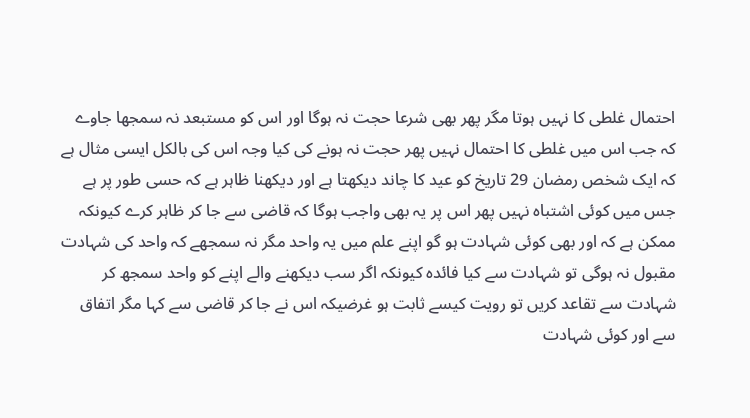احتمال غلطی کا نہیں ہوتا مگر پھر بھی شرعا حجت نہ ہوگا اور اس کو مستبعد نہ سمجھا جاوے کہ جب اس میں غلطی کا احتمال نہیں پھر حجت نہ ہونے کی کیا وجہ اس کی بالکل ایسی مثال ہے کہ ایک شخص رمضان 29 تاریخ کو عید کا چاند دیکھتا ہے اور دیکھنا ظاہر ہے کہ حسی طور پر ہے جس میں کوئی اشتباہ نہیں پھر اس پر یہ بھی واجب ہوگا کہ قاضی سے جا کر ظاہر کرے کیونکہ ممکن ہے کہ اور بھی کوئی شہادت ہو گو اپنے علم میں یہ واحد مگر نہ سمجھے کہ واحد کی شہادت مقبول نہ ہوگی تو شہادت سے کیا فائدہ کیونکہ اگر سب دیکھنے والے اپنے کو واحد سمجھ کر شہادت سے تقاعد کریں تو رویت کیسے ثابت ہو غرضیکہ اس نے جا کر قاضی سے کہا مگر اتفاق سے اور کوئی شہادت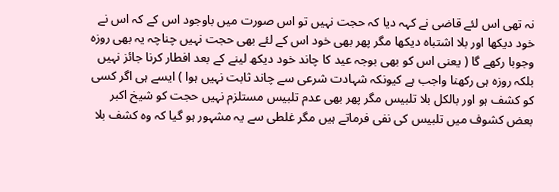نہ تھی اس لئے قاضی نے کہہ دیا کہ حجت نہیں تو اس صورت میں باوجود اس کے کہ اس نے خود دیکھا اور بلا اشتباہ دیکھا مگر پھر بھی خود اس کے لئے بھی حجت نہیں چناچہ یہ بھی روزہ وجوبا رکھے گا ( یعنی اس کو بھی بوجہ عید کا چاند خود دیکھ لینے کے بعد افطار کرنا جائز نہیں بلکہ روزہ ہی رکھنا واجب ہے کیونکہ شہادت شرعی سے چاند ثابت نہیں ہوا ) ایسے ہی اگر کسی کو کشف ہو اور بالکل بلا تلبیس مگر پھر بھی عدم تلبیس مستلزم نہیں حجت کو شیخ اکبر بعض کشوف میں تلبیس کی نفی فرماتے ہیں مگر غلطی سے یہ مشہور ہو گیا کہ وہ کشف بلا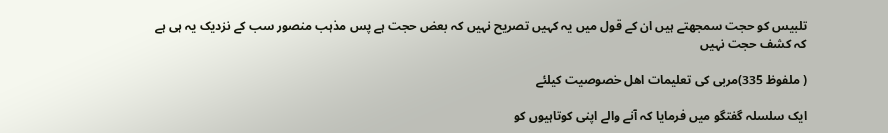تلبیس کو حجت سمجھتے ہیں ان کے قول میں یہ کہیں تصریح نہیں کہ بعض حجت ہے پس مذہب منصور سب کے نزدیک یہ ہی ہے کہ کشف حجت نہیں

( ملفوظ 335)مربی کی تعلیمات اھل خصوصیت کیلئے

ایک سلسلہ گفتگو میں فرمایا کہ آنے والے اپنی کوتاہیوں کو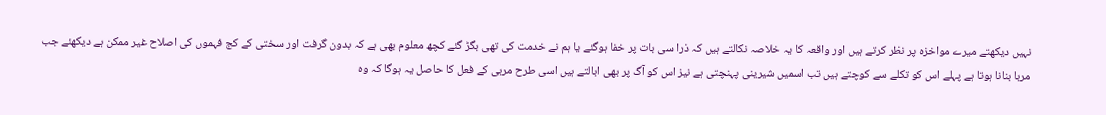نہیں دیکھتے میرے مواخزہ پر نظر کرتے ہیں اور واقعہ کا یہ خلاصہ نکالتے ہیں کہ ذرا سی بات پر خفا ہوگئے یا ہم نے خدمت کی تھی بگڑ گئے کچھ معلوم بھی ہے کہ بدون گرفت اور سختی کے کج فہموں کی اصلاح غیر ممکن ہے دیکھئے جب مربا بنانا ہوتا ہے پہلے اس کو تکلے سے کوچتے ہیں تب اسمیں شیرینی پہنچتی ہے نیز اس کو آگ پر بھی ابالتے ہیں اسی طرح مربی کے فعل کا حاصل یہ ہوگا کہ وہ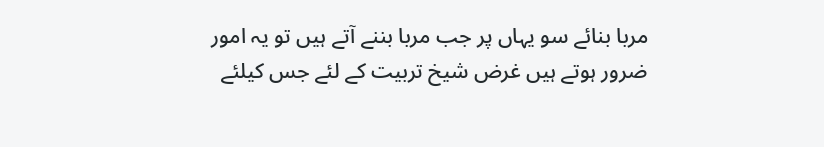مربا بنائے سو یہاں پر جب مربا بننے آتے ہیں تو یہ امور ضرور ہوتے ہیں غرض شیخ تربیت کے لئے جس کیلئے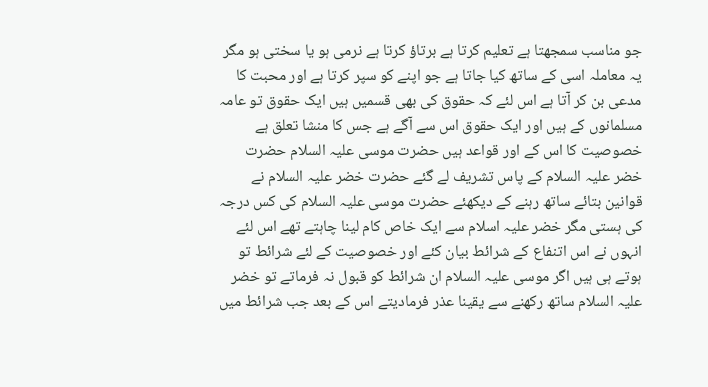جو مناسب سمجھتا ہے تعلیم کرتا ہے برتاؤ کرتا ہے نرمی ہو یا سختی ہو مگر یہ معاملہ اسی کے ساتھ کیا جاتا ہے جو اپنے کو سپر کرتا ہے اور محبت کا مدعی بن کر آتا ہے اس لئے کہ حقوق کی بھی قسمیں ہیں ایک حقوق تو عامہ مسلمانوں کے ہیں اور ایک حقوق اس سے آگے ہے جس کا منشا تعلق ہے خصوصیت کا اس کے اور قواعد ہیں حضرت موسی علیہ السلام حضرت خضر علیہ السلام کے پاس تشریف لے گئے حضرت خضر علیہ السلام نے قوانین بتائے ساتھ رہنے کے دیکھئے حضرت موسی علیہ السلام کی کس درجہ کی ہستی مگر خضر علیہ اسلام سے ایک خاص کام لینا چاہتے تھے اس لئے انہوں نے اس اتنفاع کے شرائط بیان کئے اور خصوصیت کے لئے شرائط تو ہوتے ہی ہیں اگر موسی علیہ السلام ان شرائط کو قبول نہ فرماتے تو خضر علیہ السلام ساتھ رکھنے سے یقینا عذر فرمادیتے اس کے بعد جب شرائط میں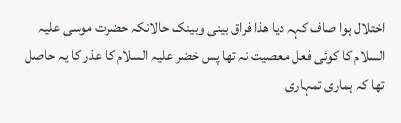اختلال ہوا صاف کہہ دیا ھذا فراق بینی وبینک حالانکہ حضرت موسی علیہ السلام کا کوئی فعل معصیت نہ تھا پس خضر علیہ السلام کا عذر کا یہ حاصل تھا کہ ہماری تمہاری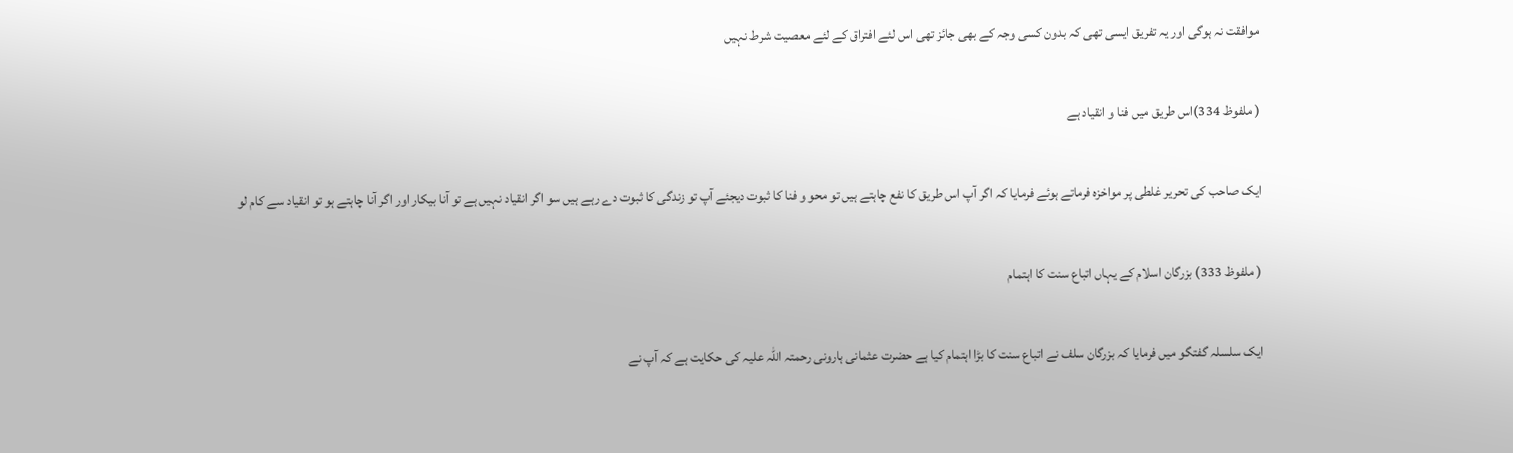موافقت نہ ہوگی اور یہ تفریق ایسی تھی کہ بدون کسی وجہ کے بھی جائز تھی اس لئے افتراق کے لئے معصیت شرط نہیں

( ملفوظ 334)اس طریق میں فنا و انقیاد ہے

ایک صاحب کی تحریر غلطی پر مواخزہ فرماتے ہوئے فرمایا کہ اگر آپ اس طریق کا نفع چاہتے ہیں تو محو و فنا کا ثبوت دیجئے آپ تو زندگی کا ثبوت دے رہے ہیں سو اگر انقیاد نہیں ہے تو آنا بیکار اور اگر آنا چاہتے ہو تو انقیاد سے کام لو

( ملفوظ 333) بزرگان اسلام کے یہاں اتباع سنت کا اہتمام

ایک سلسلہ گفتگو میں فرمایا کہ بزرگان سلف نے اتباع سنت کا بڑا اہتمام کیا ہے حضرت عثمانی ہارونی رحمتہ اللہ علیہ کی حکایت ہے کہ آپ نے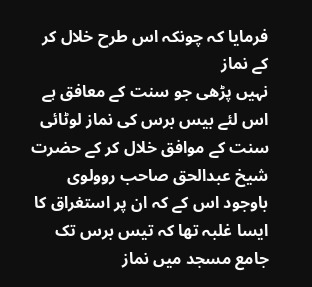فرمایا کہ چونکہ اس طرح خلال کر کے نماز
نہیں پڑھی جو سنت کے معافق ہے اس لئے بیس برس کی نماز لوٹائی سنت کے موافق خلال کر کے حضرت شیخ عبدالحق صاحب روولوی باوجود اس کے کہ ان پر استغراق کا ایسا غلبہ تھا کہ تیس برس تک جامع مسجد میں نماز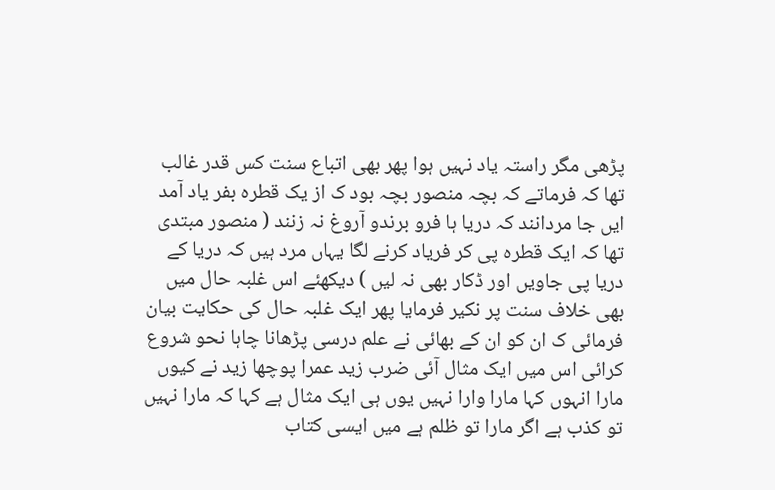پڑھی مگر راستہ یاد نہیں ہوا پھر بھی اتباع سنت کس قدر غالب تھا کہ فرماتے کہ بچہ منصور بچہ بود ک از یک قطرہ بفر یاد آمد ایں جا مردانند کہ دریا ہا فرو برندو آروغ نہ زنند ( منصور مبتدی تھا کہ ایک قطرہ پی کر فریاد کرنے لگا یہاں مرد ہیں کہ دریا کے دریا پی جاویں اور ڈکار بھی نہ لیں ) دیکھئے اس غلبہ حال میں بھی خلاف سنت پر نکیر فرمایا پھر ایک غلبہ حال کی حکایت بیان فرمائی ک ان کو ان کے بھائی نے علم درسی پڑھانا چاہا نحو شروع کرائی اس میں ایک مثال آئی ضرب زید عمرا پوچھا زید نے کیوں مارا انہوں کہا مارا وارا نہیں یوں ہی ایک مثال ہے کہا کہ مارا نہیں تو کذب ہے اگر مارا تو ظلم ہے میں ایسی کتاب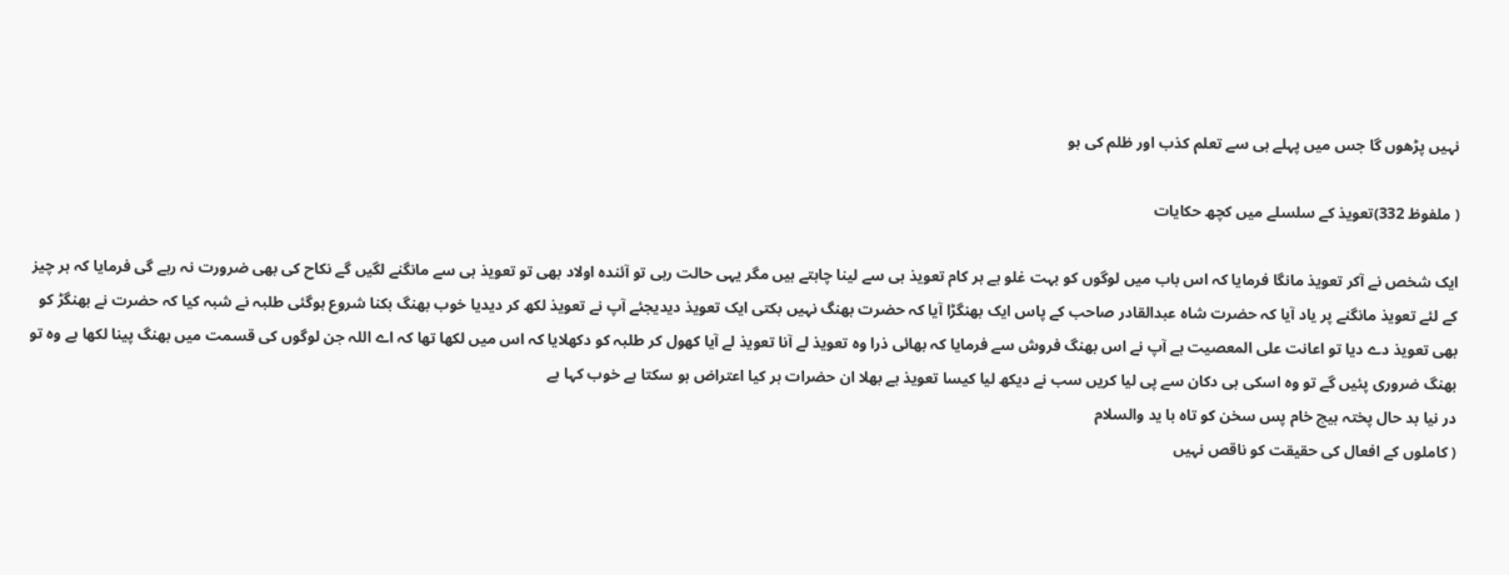نہیں پڑھوں گا جس میں پہلے ہی سے تعلم کذب اور ظلم کی ہو

( ملفوظ 332)تعویذ کے سلسلے میں کچھ حکایات

ایک شخص نے آکر تعویذ مانگا فرمایا کہ اس باب میں لوگوں کو بہت غلو ہے ہر کام تعویذ ہی سے لینا چاہتے ہیں مگر یہی حالت رہی تو آئندہ اولاد بھی تو تعویذ ہی سے مانگنے لگیں گے نکاح کی بھی ضرورت نہ رہے گی فرمایا کہ ہر چیز کے لئے تعویذ مانگنے پر یاد آیا کہ حضرت شاہ عبدالقادر صاحب کے پاس ایک بھنگڑا آیا کہ حضرت بھنگ نہیں بکتی ایک تعویذ دیدیجئے آپ نے تعویذ لکھ کر دیدیا خوب بھنگ بکنا شروع ہوگئی طلبہ نے شبہ کیا کہ حضرت نے بھنگڑ کو بھی تعویذ دے دیا تو اعانت علی المعصیت ہے آپ نے اس بھنگ فروش سے فرمایا کہ بھائی ذرا وہ تعویذ لے آنا تعویذ لے آیا کھول کر طلبہ کو دکھلایا کہ اس میں لکھا تھا کہ اے اللہ جن لوگوں کی قسمت میں بھنگ پینا لکھا ہے وہ تو بھنگ ضروری پئیں گے تو وہ اسکی ہی دکان سے پی لیا کریں سب نے دیکھ لیا کیسا تعویذ ہے بھلا ان حضرات ہر کیا اعتراض ہو سکتا ہے خوب کہا ہے
در نیا بد حال پختہ ہیچ خام پس سخن کو تاہ با ید والسلام
( کاملوں کے افعال کی حقیقت کو ناقص نہیں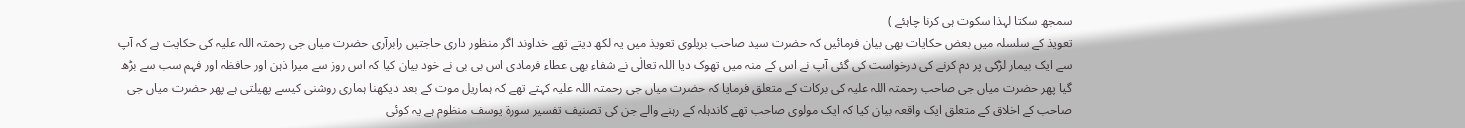سمجھ سکتا لہذا سکوت ہی کرنا چاہئے )
تعویذ کے سلسلہ میں بعض حکایات بھی بیان فرمائیں کہ حضرت سید صاحب بریلوی تعویذ میں یہ لکھ دیتے تھے خداوند اگر منظور داری حاجتیں رابرآری حضرت میاں جی رحمتہ اللہ علیہ کی حکایت ہے کہ آپ سے ایک بیمار لڑکی پر دم کرنے کی درخواست کی گئی آپ نے اس کے منہ میں تھوک دیا اللہ تعالٰی نے شفاء بھی عطاء فرمادی اس بی بی نے خود بیان کیا کہ اس روز سے میرا ذہن اور حافظہ اور فہم سب سے بڑھ گیا پھر حضرت میاں جی صاحب رحمتہ اللہ علیہ کی برکات کے متعلق فرمایا کہ حضرت میاں جی رحمتہ اللہ علیہ کہتے تھے کہ ہماریل موت کے بعد دیکھنا ہماری روشنی کیسے پھیلتی ہے پھر حضرت میاں جی صاحب کے اخلاق کے متعلق ایک واقعہ بیان کیا کہ ایک مولوی صاحب تھے کاندہلہ کے رہنے والے جن کی تصنیف تفسیر سورۃ یوسف منظوم ہے یہ کوئی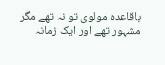باقاعدہ مولوی تو نہ تھے مگر مشہور تھے اور ایک زمانہ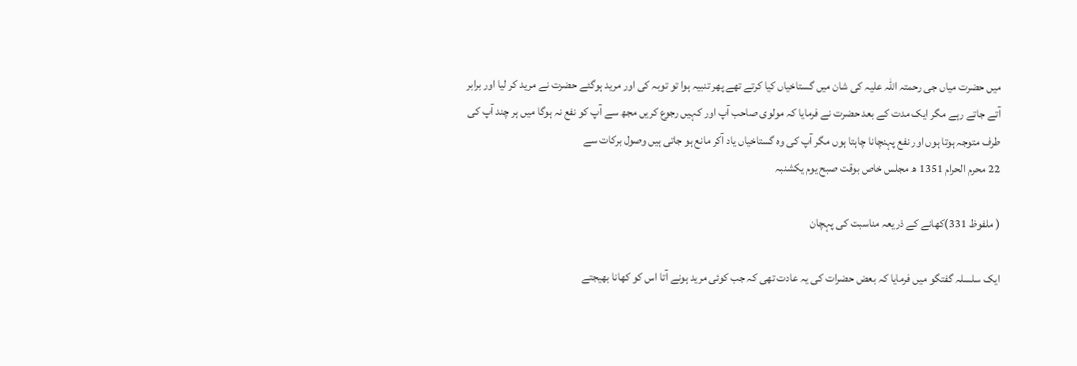میں حضرت میاں جی رحمتہ اللہ علیہ کی شان میں گستاخیاں کیا کرتے تھے پھر تنبیہ ہوا تو توبہ کی اور مرید ہوگئے حضرت نے مرید کر لیا اور برابر آتے جاتے رہے مگر ایک مدت کے بعد حضرت نے فرمایا کہ مولوی صاحب آپ اور کہیں رجوع کریں مجھ سے آپ کو نفع نہ ہوگا میں ہر چند آپ کی طرف متوجہ ہوتا ہوں اور نفع پہنچانا چاہتا ہوں مگر آپ کی وہ گستاخیاں یاد آکر مانع ہو جاتی ہیں وصول برکات سے
22 محرم الحرام 1351 ھ مجلس خاص بوقت صبح یوم یکشنبہ

( ملفوظ 331)کھانے کے ذریعہ مناسبت کی پہچان

ایک سلسلہ گفتگو میں فرمایا کہ بعض حضرات کی یہ عادت تھی کہ جب کوئی مرید ہونے آتا اس کو کھانا بھیجتے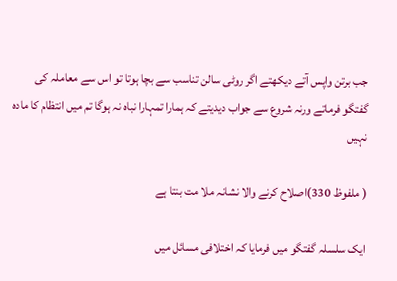جب برتن واپس آتے دیکھتے اگر روٹی سالن تناسب سے بچا ہوتا تو اس سے معاملہ کی گفتگو فرماتے ورنہ شروع سے جواب دیدیتے کہ ہمارا تمہارا نباہ نہ ہوگا تم میں انتظام کا مادہ نہیں

( ملفوظ 330)اصلاح کرنے والا نشانہ ملا مت بنتا ہے

ایک سلسلہ گفتگو میں فرمایا کہ اختلافی مسائل میں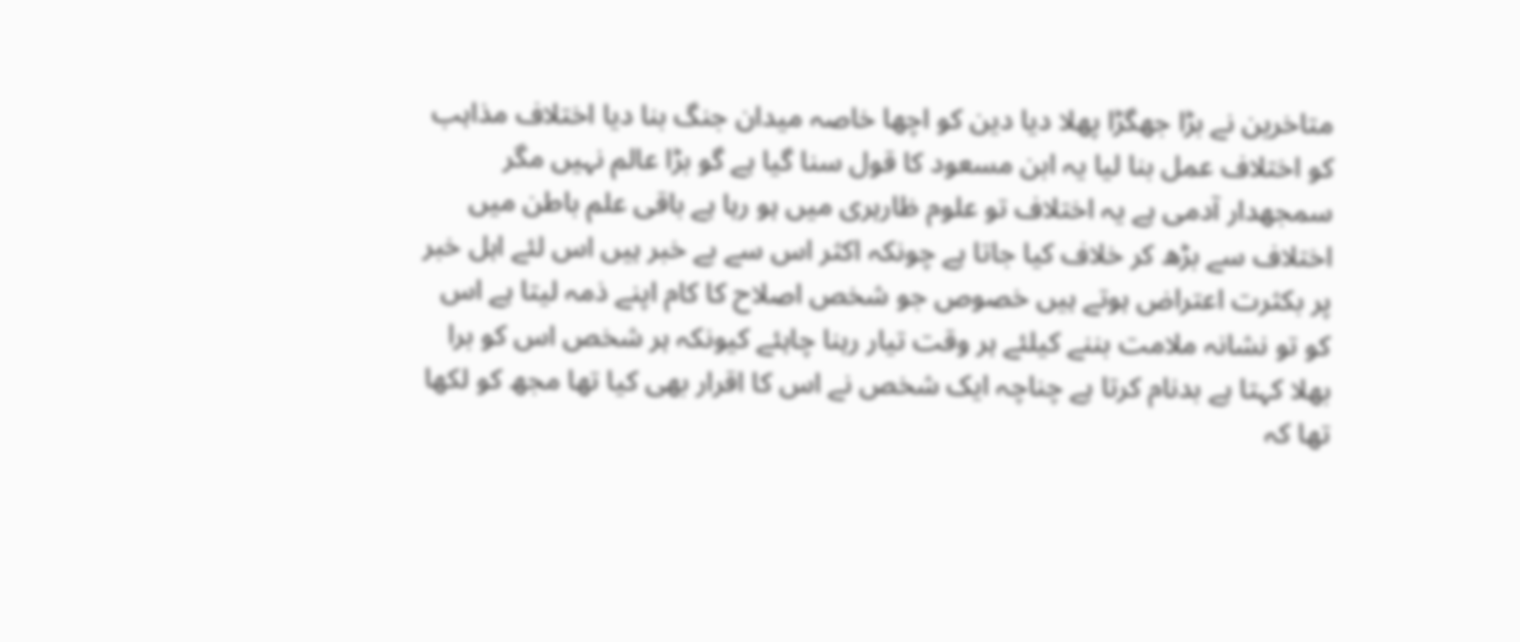متاخرین نے بڑا جھگڑا پھلا دیا دین کو اچھا خاصہ میدان جنگ بنا دیا اختلاف مذاہب کو اختلاف عمل بنا لیا یہ ابن مسعود کا قول سنا گیا ہے گو بڑا عالم نہیں مگر سمجھدار آدمی ہے یہ اختلاف تو علوم ظارہری میں ہو رہا ہے باقی علم باطن میں اختلاف سے بڑھ کر خلاف کیا جاتا ہے چونکہ اکثر اس سے بے خبر ہیں اس لئے اہل خبر پر بکثرت اعتراض ہوتے ہیں خصوص جو شخص اصلاح کا کام اپنے ذمہ لیتا ہے اس کو تو نشانہ ملامت بننے کیلئے ہر وقت تیار رہنا چاہئے کیونکہ ہر شخص اس کو برا بھلا کہتا ہے بدنام کرتا ہے چناچہ ایک شخص نے اس کا اقرار بھی کیا تھا مجھ کو لکھا تھا کہ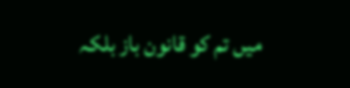میں تم کو قانون باز بلکہ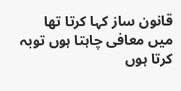قانون ساز کہا کرتا تھا میں معافی چاہتا ہوں توبہ کرتا ہوں